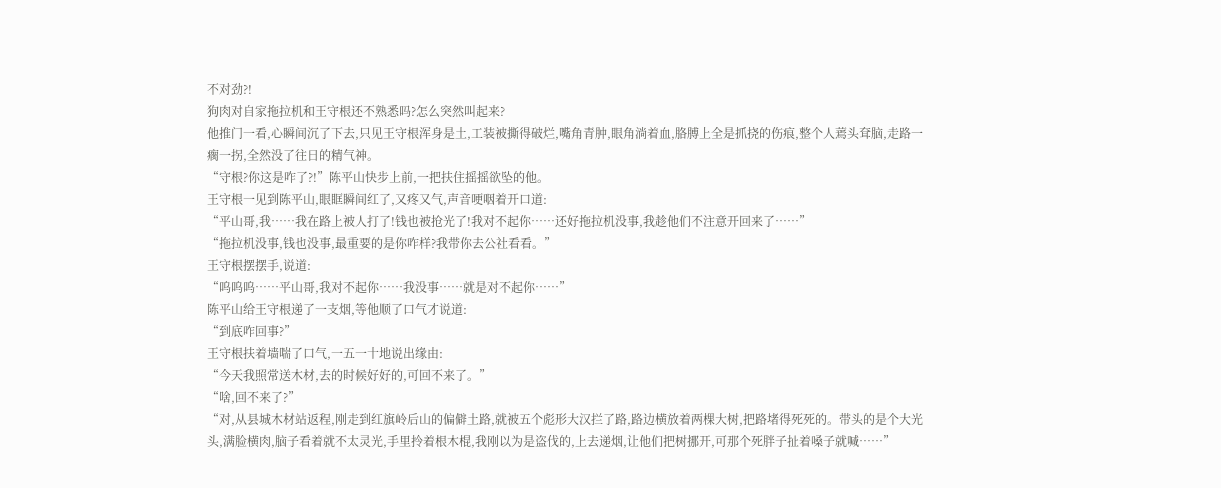不对劲?!
狗肉对自家拖拉机和王守根还不熟悉吗?怎么突然叫起来?
他推门一看,心瞬间沉了下去,只见王守根浑身是土,工装被撕得破烂,嘴角青肿,眼角淌着血,胳膊上全是抓挠的伤痕,整个人蔫头耷脑,走路一瘸一拐,全然没了往日的精气神。
“守根?你这是咋了?!”陈平山快步上前,一把扶住摇摇欲坠的他。
王守根一见到陈平山,眼眶瞬间红了,又疼又气,声音哽咽着开口道:
“平山哥,我……我在路上被人打了!钱也被抢光了!我对不起你……还好拖拉机没事,我趁他们不注意开回来了……”
“拖拉机没事,钱也没事,最重要的是你咋样?我带你去公社看看。”
王守根摆摆手,说道:
“呜呜呜……平山哥,我对不起你……我没事……就是对不起你……”
陈平山给王守根递了一支烟,等他顺了口气才说道:
“到底咋回事?”
王守根扶着墙喘了口气,一五一十地说出缘由:
“今天我照常送木材,去的时候好好的,可回不来了。”
“啥,回不来了?”
“对,从县城木材站返程,刚走到红旗岭后山的偏僻土路,就被五个彪形大汉拦了路,路边横放着两棵大树,把路堵得死死的。带头的是个大光头,满脸横肉,脑子看着就不太灵光,手里拎着根木棍,我刚以为是盗伐的,上去递烟,让他们把树挪开,可那个死胖子扯着嗓子就喊……”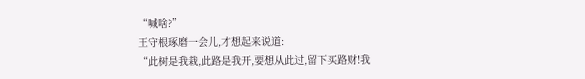“喊啥?”
王守根琢磨一会儿,才想起来说道:
“此树是我栽,此路是我开,要想从此过,留下买路财!我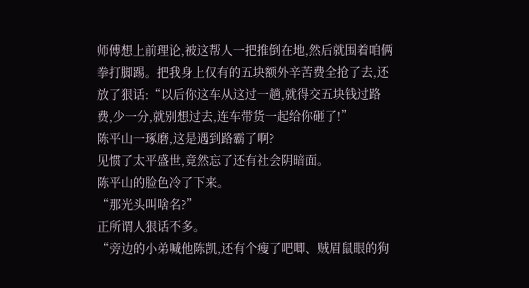师傅想上前理论,被这帮人一把推倒在地,然后就围着咱俩拳打脚踢。把我身上仅有的五块额外辛苦费全抢了去,还放了狠话:“以后你这车从这过一趟,就得交五块钱过路费,少一分,就别想过去,连车带货一起给你砸了!”
陈平山一琢磨,这是遇到路霸了啊?
见惯了太平盛世,竟然忘了还有社会阴暗面。
陈平山的脸色冷了下来。
“那光头叫啥名?”
正所谓人狠话不多。
“旁边的小弟喊他陈凯,还有个瘦了吧唧、贼眉鼠眼的狗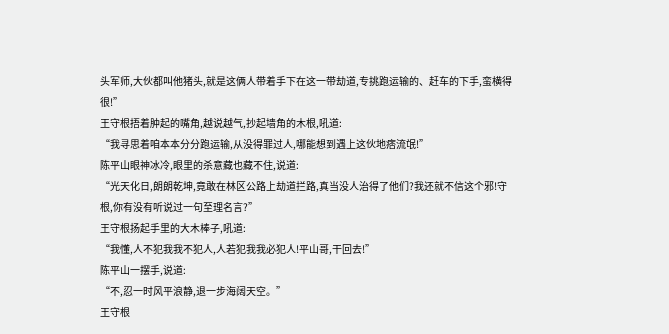头军师,大伙都叫他猪头,就是这俩人带着手下在这一带劫道,专挑跑运输的、赶车的下手,蛮横得很!”
王守根捂着肿起的嘴角,越说越气,抄起墙角的木根,吼道:
“我寻思着咱本本分分跑运输,从没得罪过人,哪能想到遇上这伙地痞流氓!”
陈平山眼神冰冷,眼里的杀意藏也藏不住,说道:
“光天化日,朗朗乾坤,竟敢在林区公路上劫道拦路,真当没人治得了他们?我还就不信这个邪!守根,你有没有听说过一句至理名言?”
王守根扬起手里的大木棒子,吼道:
“我懂,人不犯我我不犯人,人若犯我我必犯人!平山哥,干回去!”
陈平山一摆手,说道:
“不,忍一时风平浪静,退一步海阔天空。”
王守根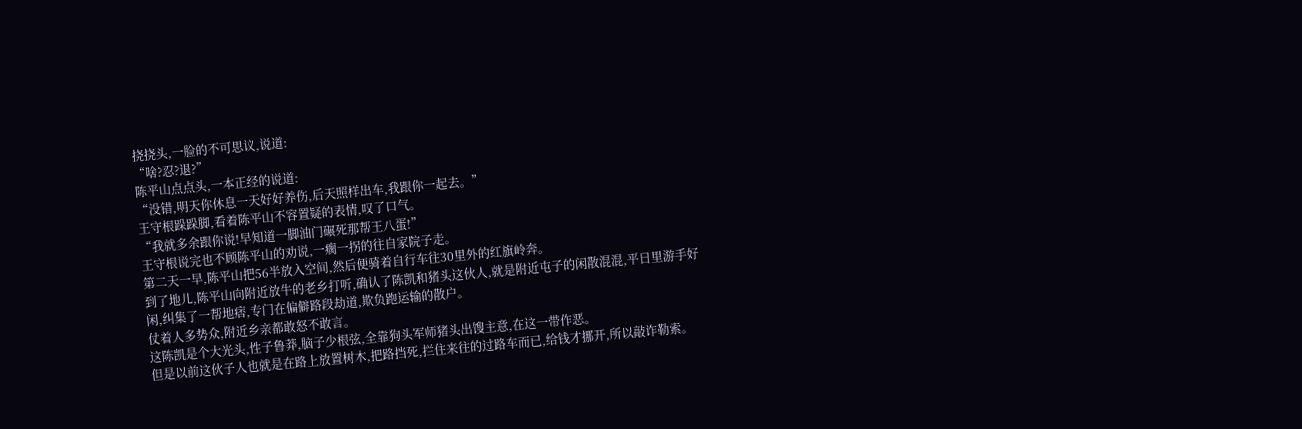挠挠头,一脸的不可思议,说道:
“啥?忍?退?”
陈平山点点头,一本正经的说道:
“没错,明天你休息一天好好养伤,后天照样出车,我跟你一起去。”
王守根跺跺脚,看着陈平山不容置疑的表情,叹了口气。
“我就多余跟你说!早知道一脚油门碾死那帮王八蛋!”
王守根说完也不顾陈平山的劝说,一瘸一拐的往自家院子走。
第二天一早,陈平山把56半放入空间,然后便骑着自行车往30里外的红旗岭奔。
到了地儿,陈平山向附近放牛的老乡打听,确认了陈凯和猪头这伙人,就是附近屯子的闲散混混,平日里游手好闲,纠集了一帮地痞,专门在偏僻路段劫道,欺负跑运输的散户。
仗着人多势众,附近乡亲都敢怒不敢言。
这陈凯是个大光头,性子鲁莽,脑子少根弦,全靠狗头军师猪头出馊主意,在这一带作恶。
但是以前这伙子人也就是在路上放置树木,把路挡死,拦住来往的过路车而已,给钱才挪开,所以敲诈勒索。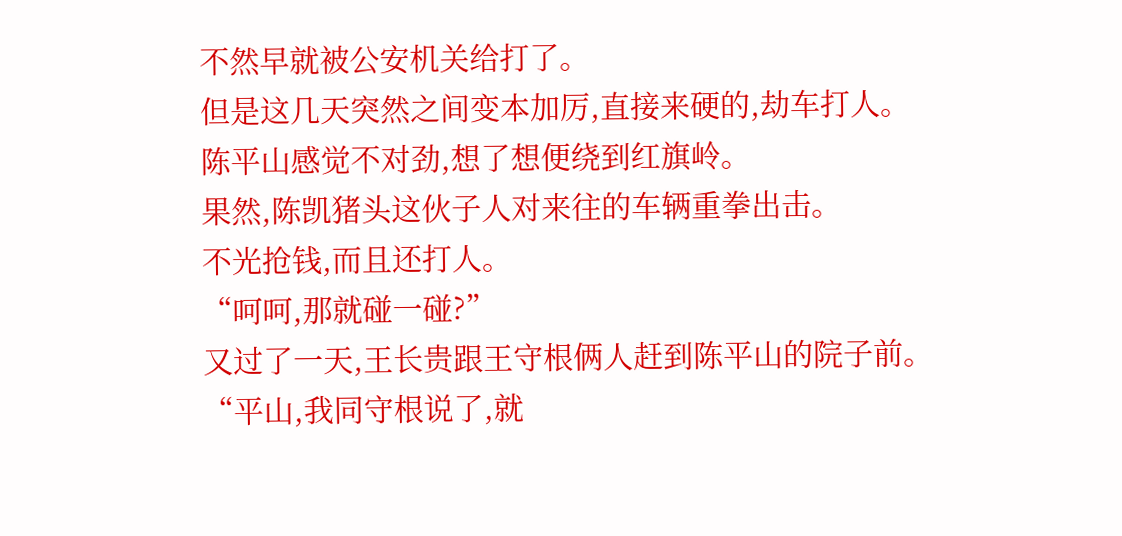不然早就被公安机关给打了。
但是这几天突然之间变本加厉,直接来硬的,劫车打人。
陈平山感觉不对劲,想了想便绕到红旗岭。
果然,陈凯猪头这伙子人对来往的车辆重拳出击。
不光抢钱,而且还打人。
“呵呵,那就碰一碰?”
又过了一天,王长贵跟王守根俩人赶到陈平山的院子前。
“平山,我同守根说了,就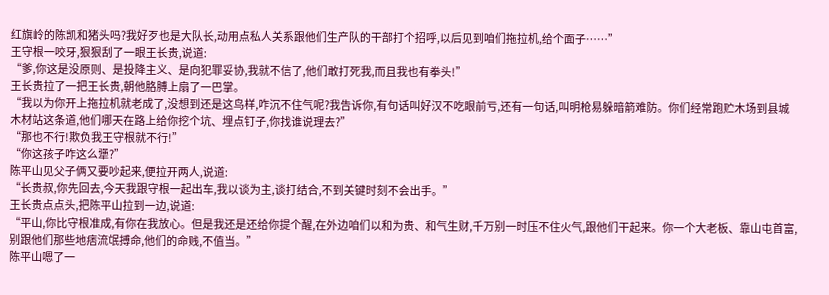红旗岭的陈凯和猪头吗?我好歹也是大队长,动用点私人关系跟他们生产队的干部打个招呼,以后见到咱们拖拉机,给个面子……”
王守根一咬牙,狠狠刮了一眼王长贵,说道:
“爹,你这是没原则、是投降主义、是向犯罪妥协,我就不信了,他们敢打死我,而且我也有拳头!”
王长贵拉了一把王长贵,朝他胳膊上扇了一巴掌。
“我以为你开上拖拉机就老成了,没想到还是这鸟样,咋沉不住气呢?我告诉你,有句话叫好汉不吃眼前亏,还有一句话,叫明枪易躲暗箭难防。你们经常跑贮木场到县城木材站这条道,他们哪天在路上给你挖个坑、埋点钉子,你找谁说理去?”
“那也不行!欺负我王守根就不行!”
“你这孩子咋这么犟?”
陈平山见父子俩又要吵起来,便拉开两人,说道:
“长贵叔,你先回去,今天我跟守根一起出车,我以谈为主,谈打结合,不到关键时刻不会出手。”
王长贵点点头,把陈平山拉到一边,说道:
“平山,你比守根准成,有你在我放心。但是我还是还给你提个醒,在外边咱们以和为贵、和气生财,千万别一时压不住火气,跟他们干起来。你一个大老板、靠山屯首富,别跟他们那些地痞流氓搏命,他们的命贱,不值当。”
陈平山嗯了一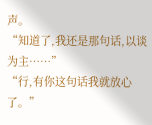声。
“知道了,我还是那句话,以谈为主……”
“行,有你这句话我就放心了。”